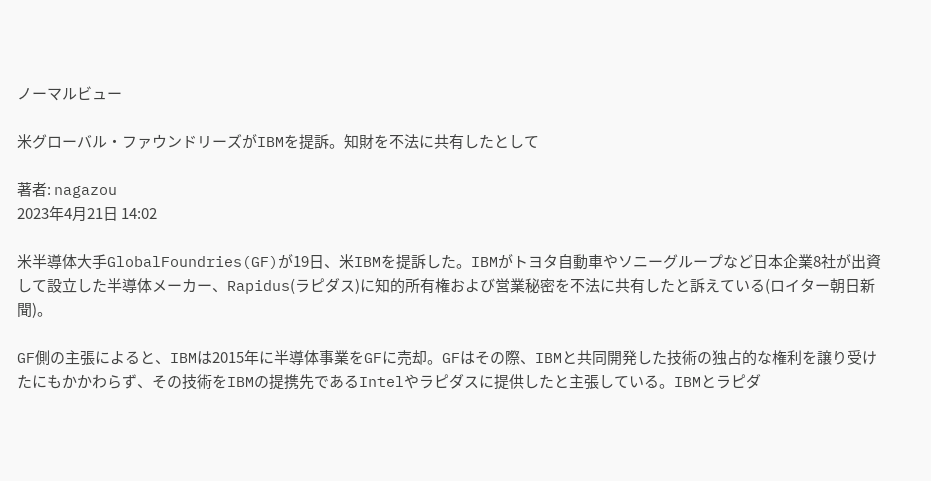ノーマルビュー

米グローバル・ファウンドリーズがIBMを提訴。知財を不法に共有したとして

著者: nagazou
2023年4月21日 14:02

米半導体大手GlobalFoundries(GF)が19日、米IBMを提訴した。IBMがトヨタ自動車やソニーグループなど日本企業8社が出資して設立した半導体メーカー、Rapidus(ラピダス)に知的所有権および営業秘密を不法に共有したと訴えている(ロイター朝日新聞)。

GF側の主張によると、IBMは2015年に半導体事業をGFに売却。GFはその際、IBMと共同開発した技術の独占的な権利を譲り受けたにもかかわらず、その技術をIBMの提携先であるIntelやラピダスに提供したと主張している。IBMとラピダ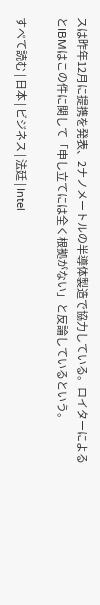スは昨年12月に提携を発表、2ナノメートルの半導体製造で協力している。ロイターによるとIBMはこの件に関して「申し立てには全く根拠がない」と反論しているという。

すべて読む | 日本 | ビジネス | 法廷 | Intel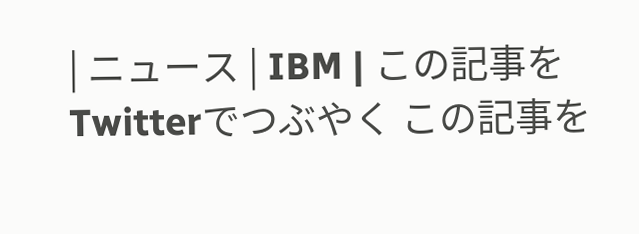| ニュース | IBM | この記事をTwitterでつぶやく この記事を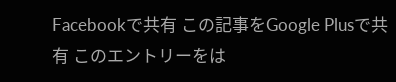Facebookで共有 この記事をGoogle Plusで共有 このエントリーをは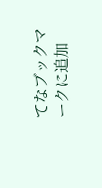てなブックマークに追加